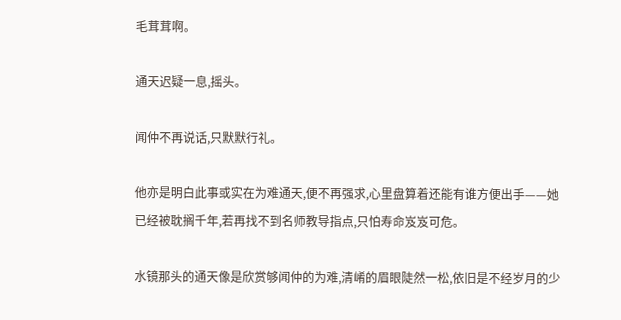毛茸茸啊。

通天迟疑一息,摇头。

闻仲不再说话,只默默行礼。

他亦是明白此事或实在为难通天,便不再强求,心里盘算着还能有谁方便出手——她已经被耽搁千年,若再找不到名师教导指点,只怕寿命岌岌可危。

水镜那头的通天像是欣赏够闻仲的为难,清崤的眉眼陡然一松,依旧是不经岁月的少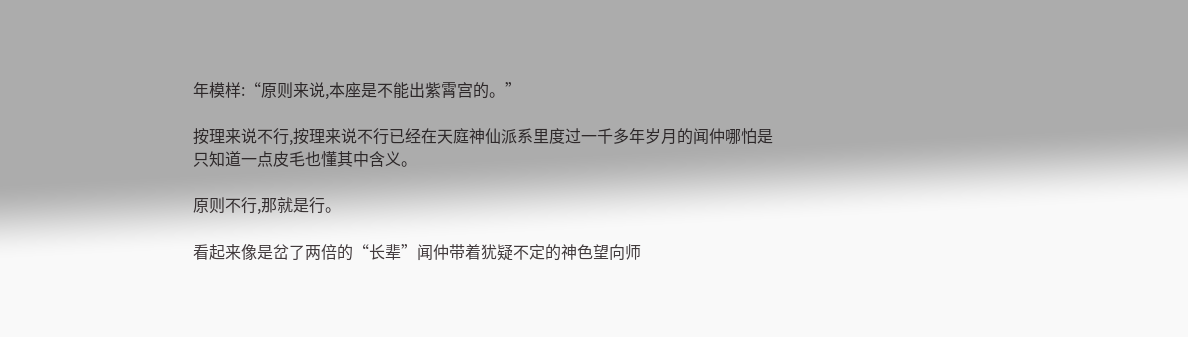年模样:“原则来说,本座是不能出紫霄宫的。”

按理来说不行,按理来说不行已经在天庭神仙派系里度过一千多年岁月的闻仲哪怕是只知道一点皮毛也懂其中含义。

原则不行,那就是行。

看起来像是岔了两倍的“长辈”闻仲带着犹疑不定的神色望向师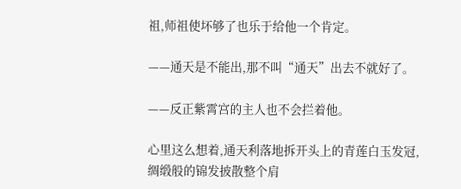祖,师祖使坏够了也乐于给他一个肯定。

——通天是不能出,那不叫“通天”出去不就好了。

——反正紫霄宫的主人也不会拦着他。

心里这么想着,通天利落地拆开头上的青莲白玉发冠,绸缎般的锦发披散整个肩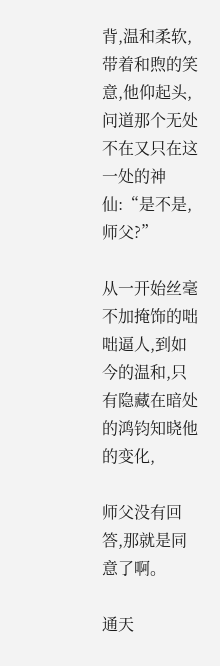背,温和柔软,带着和煦的笑意,他仰起头,问道那个无处不在又只在这一处的神仙:“是不是,师父?”

从一开始丝毫不加掩饰的咄咄逼人,到如今的温和,只有隐藏在暗处的鸿钧知晓他的变化,

师父没有回答,那就是同意了啊。

通天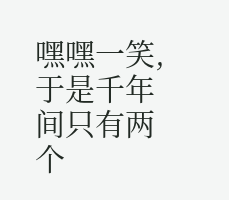嘿嘿一笑,于是千年间只有两个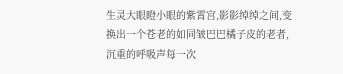生灵大眼瞪小眼的紫霄宫,影影绰绰之间,变换出一个苍老的如同皱巴巴橘子皮的老者,沉重的呼吸声每一次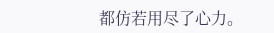都仿若用尽了心力。